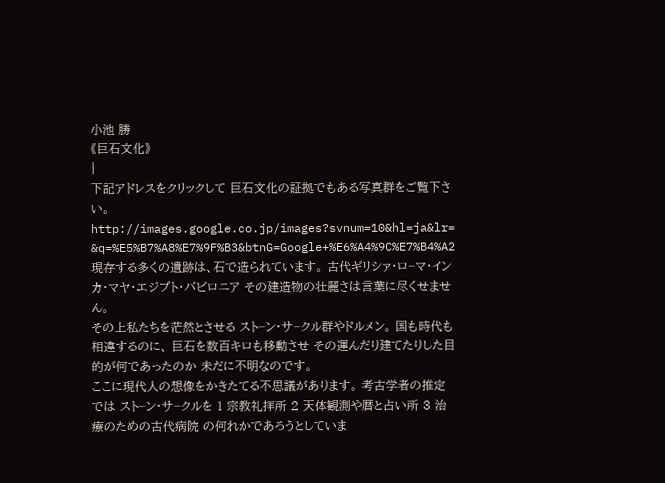小池 勝
《巨石文化》
|
下記アドレスをクリックして 巨石文化の証拠でもある写真群をご覧下さい。 http://images.google.co.jp/images?svnum=10&hl=ja&lr= &q=%E5%B7%A8%E7%9F%B3&btnG=Google+%E6%A4%9C%E7%B4%A2
現存する多くの遺跡は、石で造られています。 古代ギリシァ・ロ−マ・インカ・マヤ・エジプト・バビロニア その建造物の壮麗さは言葉に尽くせません。
その上私たちを茫然とさせる スト−ン・サ−クル群やドルメン。 国も時代も相違するのに、 巨石を数百キロも移動させ その運んだり建てたりした目的が何であったのか 未だに不明なのです。
ここに現代人の想像をかきたてる不思議があります。 考古学者の推定では スト−ン・サ−クルを 1 宗教礼拝所 2 天体観測や暦と占い所 3 治療のための古代病院 の何れかであろうとしていま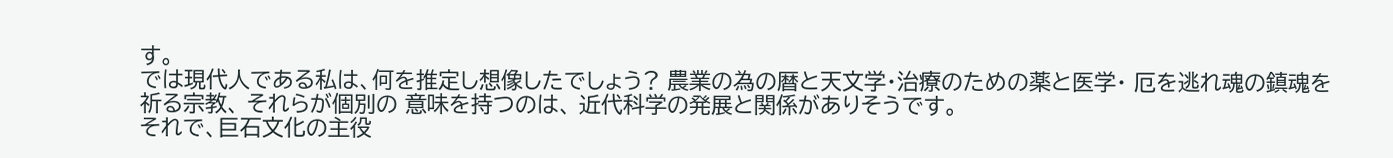す。
では現代人である私は、何を推定し想像したでしょう? 農業の為の暦と天文学・治療のための薬と医学・ 厄を逃れ魂の鎮魂を祈る宗教、 それらが個別の 意味を持つのは、 近代科学の発展と関係がありそうです。
それで、巨石文化の主役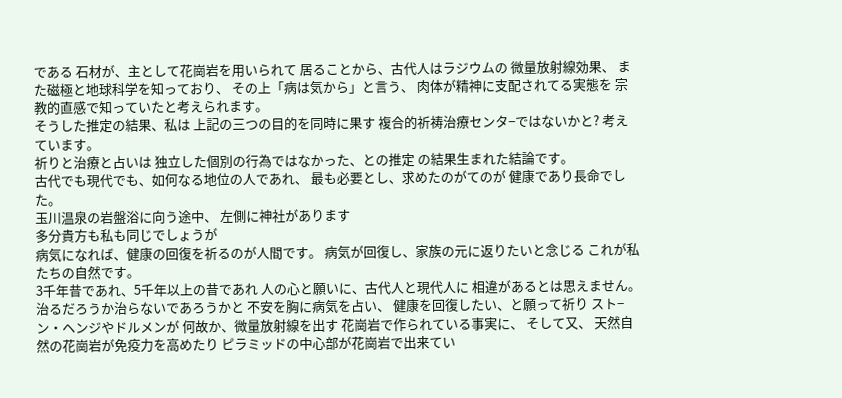である 石材が、主として花崗岩を用いられて 居ることから、古代人はラジウムの 微量放射線効果、 また磁極と地球科学を知っており、 その上「病は気から」と言う、 肉体が精神に支配されてる実態を 宗教的直感で知っていたと考えられます。
そうした推定の結果、私は 上記の三つの目的を同時に果す 複合的祈祷治療センタ−ではないかと? 考えています。
祈りと治療と占いは 独立した個別の行為ではなかった、との推定 の結果生まれた結論です。
古代でも現代でも、如何なる地位の人であれ、 最も必要とし、求めたのがてのが 健康であり長命でした。
玉川温泉の岩盤浴に向う途中、 左側に神社があります
多分貴方も私も同じでしょうが
病気になれば、健康の回復を祈るのが人間です。 病気が回復し、家族の元に返りたいと念じる これが私たちの自然です。
3千年昔であれ、5千年以上の昔であれ 人の心と願いに、古代人と現代人に 相違があるとは思えません。
治るだろうか治らないであろうかと 不安を胸に病気を占い、 健康を回復したい、と願って祈り スト−ン・ヘンジやドルメンが 何故か、微量放射線を出す 花崗岩で作られている事実に、 そして又、 天然自然の花崗岩が免疫力を高めたり ピラミッドの中心部が花崗岩で出来てい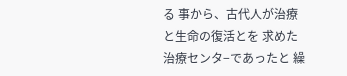る 事から、古代人が治療と生命の復活とを 求めた治療センタ−であったと 繰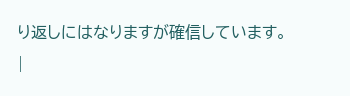り返しにはなりますが確信しています。
|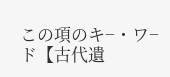この項のキ−・ワ−ド【古代遺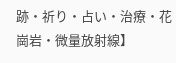跡・祈り・占い・治療・花崗岩・微量放射線】